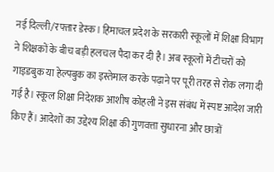नई दिल्ली/रफ्तार डेस्क। हिमाचल प्रदेश के सरकारी स्कूलों में शिक्षा विभाग ने शिक्षकों के बीच बड़ी हलचल पैदा कर दी है। अब स्कूलों में टीचरों को गाइडबुक या हेल्पबुक का इस्तेमाल करके पढ़ाने पर पूरी तरह से रोक लगा दी गई है। स्कूल शिक्षा निदेशक आशीष कोहली ने इस संबंध में स्पष्ट आदेश जारी किए हैं। आदेशों का उद्देश्य शिक्षा की गुणवत्ता सुधारना और छात्रों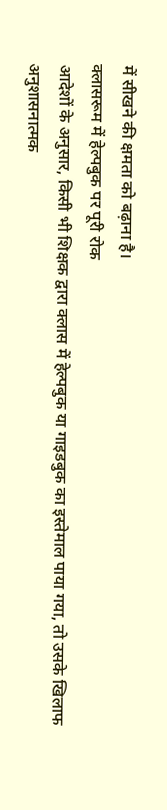में सीखने की क्षमता को बढ़ाना है।
क्लासरूम में हेल्पबुक पर पूरी रोक
आदेशों के अनुसार, किसी भी शिक्षक द्वारा क्लास में हेल्पबुक या गाइडबुक का इस्तेमाल पाया गया, तो उसके खिलाफ अनुशासनात्मक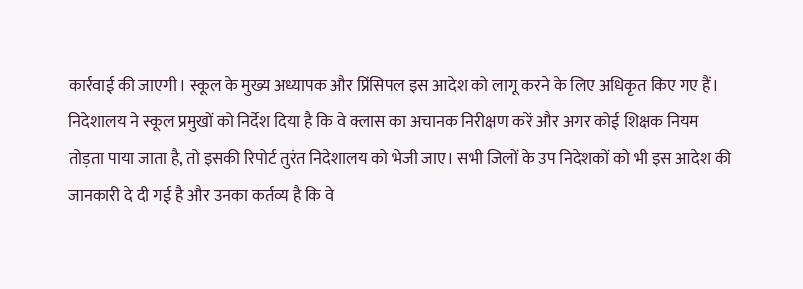कार्रवाई की जाएगी। स्कूल के मुख्य अध्यापक और प्रिंसिपल इस आदेश को लागू करने के लिए अधिकृत किए गए हैं। निदेशालय ने स्कूल प्रमुखों को निर्देश दिया है कि वे क्लास का अचानक निरीक्षण करें और अगर कोई शिक्षक नियम तोड़ता पाया जाता है, तो इसकी रिपोर्ट तुरंत निदेशालय को भेजी जाए। सभी जिलों के उप निदेशकों को भी इस आदेश की जानकारी दे दी गई है और उनका कर्तव्य है कि वे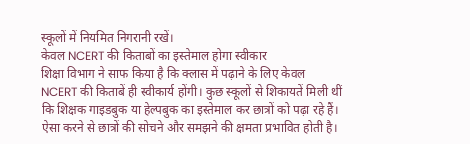स्कूलों में नियमित निगरानी रखें।
केवल NCERT की किताबों का इस्तेमाल होगा स्वीकार
शिक्षा विभाग ने साफ किया है कि क्लास में पढ़ाने के लिए केवल NCERT की किताबें ही स्वीकार्य होंगी। कुछ स्कूलों से शिकायतें मिली थीं कि शिक्षक गाइडबुक या हेल्पबुक का इस्तेमाल कर छात्रों को पढ़ा रहे हैं। ऐसा करने से छात्रों की सोचने और समझने की क्षमता प्रभावित होती है।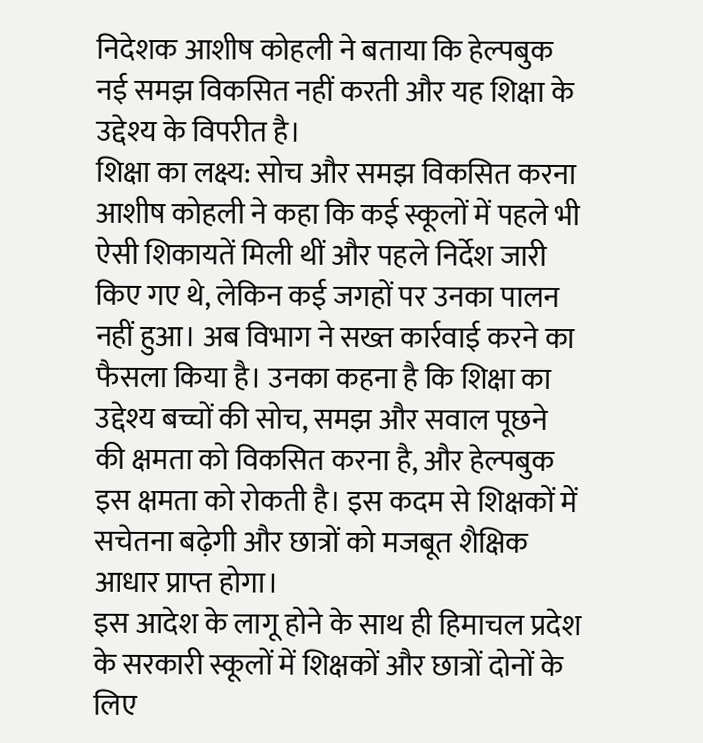निदेशक आशीष कोहली ने बताया कि हेल्पबुक नई समझ विकसित नहीं करती और यह शिक्षा के उद्देश्य के विपरीत है।
शिक्षा का लक्ष्य: सोच और समझ विकसित करना
आशीष कोहली ने कहा कि कई स्कूलों में पहले भी ऐसी शिकायतें मिली थीं और पहले निर्देश जारी किए गए थे, लेकिन कई जगहों पर उनका पालन नहीं हुआ। अब विभाग ने सख्त कार्रवाई करने का फैसला किया है। उनका कहना है कि शिक्षा का उद्देश्य बच्चों की सोच, समझ और सवाल पूछने की क्षमता को विकसित करना है, और हेल्पबुक इस क्षमता को रोकती है। इस कदम से शिक्षकों में सचेतना बढ़ेगी और छात्रों को मजबूत शैक्षिक आधार प्राप्त होगा।
इस आदेश के लागू होने के साथ ही हिमाचल प्रदेश के सरकारी स्कूलों में शिक्षकों और छात्रों दोनों के लिए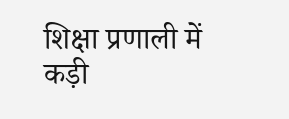शिक्षा प्रणाली में कड़ी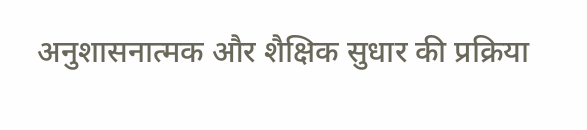अनुशासनात्मक और शैक्षिक सुधार की प्रक्रिया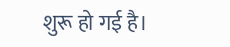शुरू हो गई है।